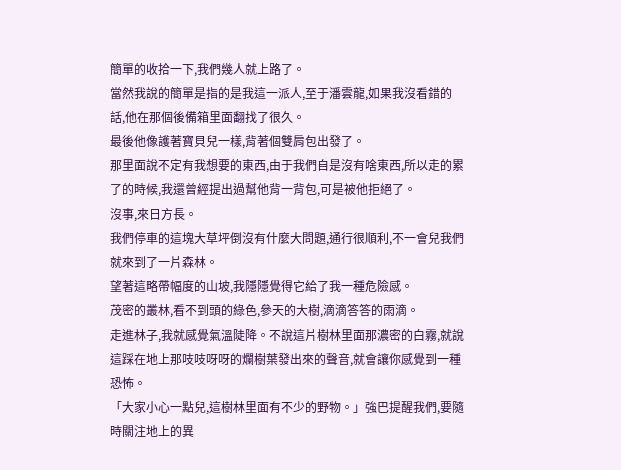簡單的收拾一下,我們幾人就上路了。
當然我說的簡單是指的是我這一派人,至于潘雲龍,如果我沒看錯的話,他在那個後備箱里面翻找了很久。
最後他像護著寶貝兒一樣,背著個雙肩包出發了。
那里面說不定有我想要的東西,由于我們自是沒有啥東西,所以走的累了的時候,我還曾經提出過幫他背一背包,可是被他拒絕了。
沒事,來日方長。
我們停車的這塊大草坪倒沒有什麼大問題,通行很順利,不一會兒我們就來到了一片森林。
望著這略帶幅度的山坡,我隱隱覺得它給了我一種危險感。
茂密的叢林,看不到頭的綠色,參天的大樹,滴滴答答的雨滴。
走進林子,我就感覺氣溫陡降。不說這片樹林里面那濃密的白霧,就說這踩在地上那吱吱呀呀的爛樹葉發出來的聲音,就會讓你感覺到一種恐怖。
「大家小心一點兒,這樹林里面有不少的野物。」強巴提醒我們,要隨時關注地上的異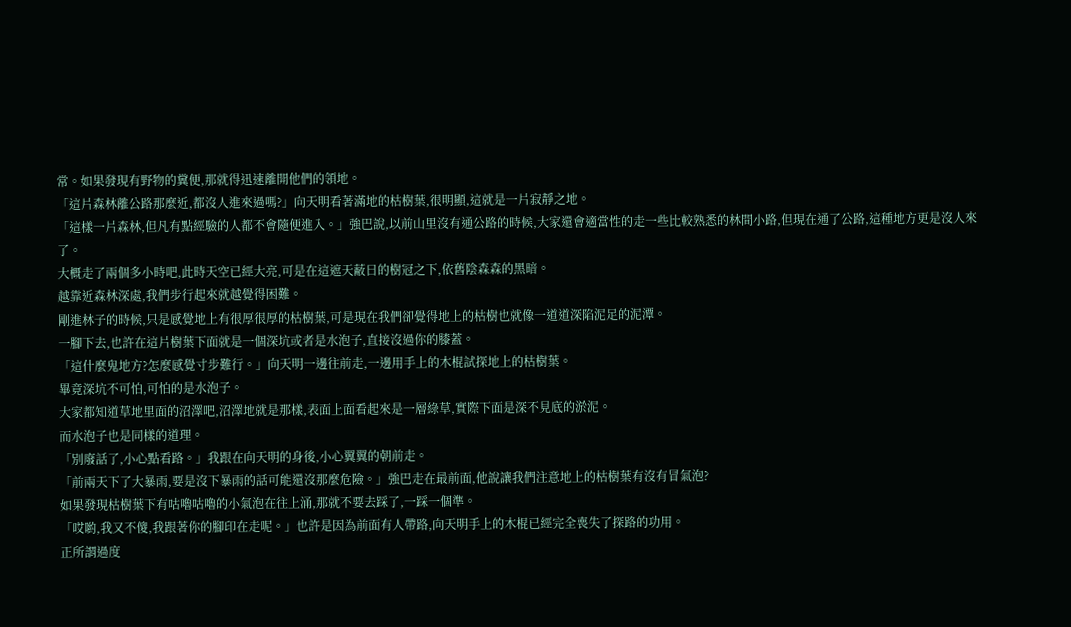常。如果發現有野物的糞便,那就得迅速離開他們的領地。
「這片森林離公路那麼近,都沒人進來過嗎?」向天明看著滿地的枯樹葉,很明顯,這就是一片寂靜之地。
「這樣一片森林,但凡有點經驗的人都不會隨便進入。」強巴說,以前山里沒有通公路的時候,大家還會適當性的走一些比較熟悉的林間小路,但現在通了公路,這種地方更是沒人來了。
大概走了兩個多小時吧,此時天空已經大亮,可是在這遮天蔽日的樹冠之下,依舊陰森森的黑暗。
越靠近森林深處,我們步行起來就越覺得困難。
剛進林子的時候,只是感覺地上有很厚很厚的枯樹葉,可是現在我們卻覺得地上的枯樹也就像一道道深陷泥足的泥潭。
一腳下去,也許在這片樹葉下面就是一個深坑或者是水泡子,直接沒過你的膝蓋。
「這什麼鬼地方?怎麼感覺寸步難行。」向天明一邊往前走,一邊用手上的木棍試探地上的枯樹葉。
畢竟深坑不可怕,可怕的是水泡子。
大家都知道草地里面的沼澤吧,沼澤地就是那樣,表面上面看起來是一層綠草,實際下面是深不見底的淤泥。
而水泡子也是同樣的道理。
「別廢話了,小心點看路。」我跟在向天明的身後,小心翼翼的朝前走。
「前兩天下了大暴雨,要是沒下暴雨的話可能還沒那麼危險。」強巴走在最前面,他說讓我們注意地上的枯樹葉有沒有冒氣泡?
如果發現枯樹葉下有咕嚕咕嚕的小氣泡在往上涌,那就不要去踩了,一踩一個準。
「哎喲,我又不傻,我跟著你的腳印在走呢。」也許是因為前面有人帶路,向天明手上的木棍已經完全喪失了探路的功用。
正所謂過度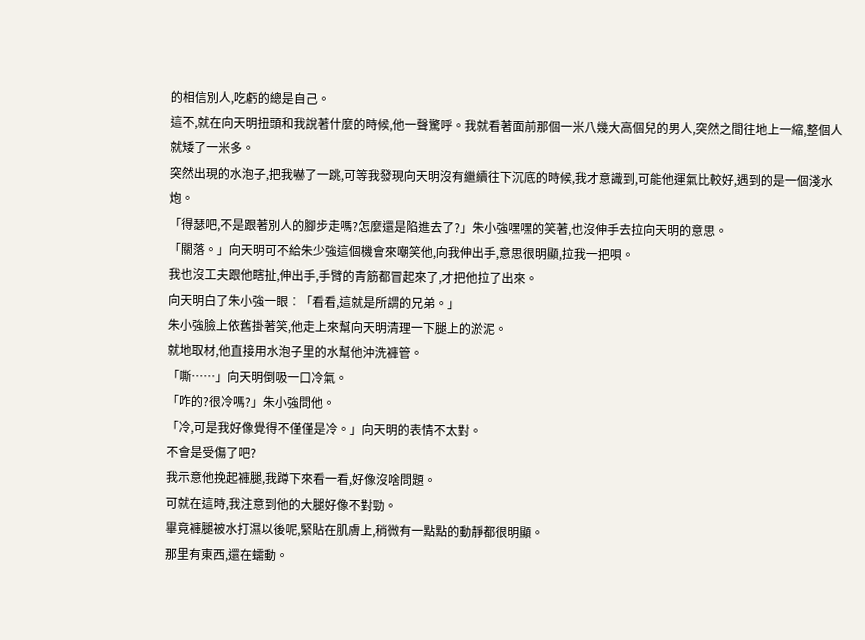的相信別人,吃虧的總是自己。
這不,就在向天明扭頭和我說著什麼的時候,他一聲驚呼。我就看著面前那個一米八幾大高個兒的男人,突然之間往地上一縮,整個人就矮了一米多。
突然出現的水泡子,把我嚇了一跳,可等我發現向天明沒有繼續往下沉底的時候,我才意識到,可能他運氣比較好,遇到的是一個淺水炮。
「得瑟吧,不是跟著別人的腳步走嗎?怎麼還是陷進去了?」朱小強嘿嘿的笑著,也沒伸手去拉向天明的意思。
「關落。」向天明可不給朱少強這個機會來嘲笑他,向我伸出手,意思很明顯,拉我一把唄。
我也沒工夫跟他瞎扯,伸出手,手臂的青筋都冒起來了,才把他拉了出來。
向天明白了朱小強一眼︰「看看,這就是所謂的兄弟。」
朱小強臉上依舊掛著笑,他走上來幫向天明清理一下腿上的淤泥。
就地取材,他直接用水泡子里的水幫他沖洗褲管。
「嘶……」向天明倒吸一口冷氣。
「咋的?很冷嗎?」朱小強問他。
「冷,可是我好像覺得不僅僅是冷。」向天明的表情不太對。
不會是受傷了吧?
我示意他挽起褲腿,我蹲下來看一看,好像沒啥問題。
可就在這時,我注意到他的大腿好像不對勁。
畢竟褲腿被水打濕以後呢,緊貼在肌膚上,稍微有一點點的動靜都很明顯。
那里有東西,還在蠕動。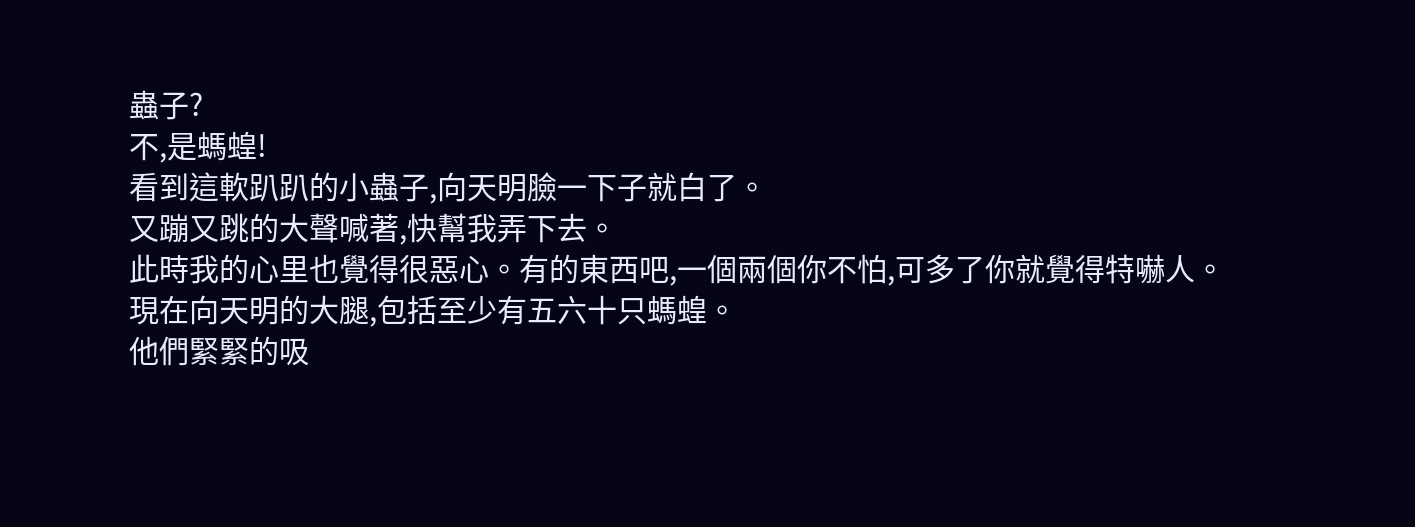蟲子?
不,是螞蝗!
看到這軟趴趴的小蟲子,向天明臉一下子就白了。
又蹦又跳的大聲喊著,快幫我弄下去。
此時我的心里也覺得很惡心。有的東西吧,一個兩個你不怕,可多了你就覺得特嚇人。
現在向天明的大腿,包括至少有五六十只螞蝗。
他們緊緊的吸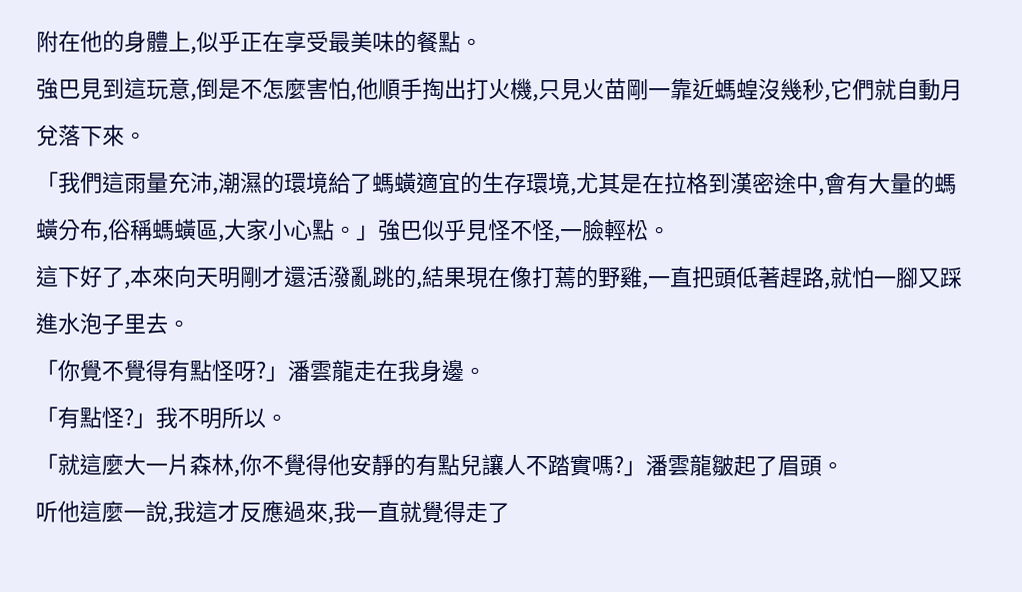附在他的身體上,似乎正在享受最美味的餐點。
強巴見到這玩意,倒是不怎麼害怕,他順手掏出打火機,只見火苗剛一靠近螞蝗沒幾秒,它們就自動月兌落下來。
「我們這雨量充沛,潮濕的環境給了螞蟥適宜的生存環境,尤其是在拉格到漢密途中,會有大量的螞蟥分布,俗稱螞蟥區,大家小心點。」強巴似乎見怪不怪,一臉輕松。
這下好了,本來向天明剛才還活潑亂跳的,結果現在像打蔫的野雞,一直把頭低著趕路,就怕一腳又踩進水泡子里去。
「你覺不覺得有點怪呀?」潘雲龍走在我身邊。
「有點怪?」我不明所以。
「就這麼大一片森林,你不覺得他安靜的有點兒讓人不踏實嗎?」潘雲龍皺起了眉頭。
听他這麼一說,我這才反應過來,我一直就覺得走了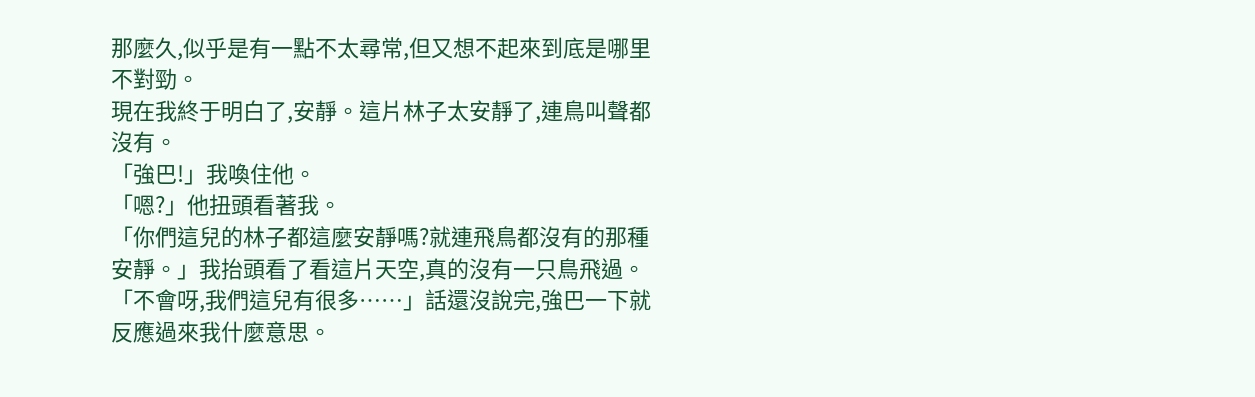那麼久,似乎是有一點不太尋常,但又想不起來到底是哪里不對勁。
現在我終于明白了,安靜。這片林子太安靜了,連鳥叫聲都沒有。
「強巴!」我喚住他。
「嗯?」他扭頭看著我。
「你們這兒的林子都這麼安靜嗎?就連飛鳥都沒有的那種安靜。」我抬頭看了看這片天空,真的沒有一只鳥飛過。
「不會呀,我們這兒有很多……」話還沒說完,強巴一下就反應過來我什麼意思。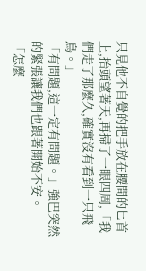只見他不自覺的把手放在腰間的匕首上,抬頭望著天,再掃了一眼四周,「我們走了那麼久,確實沒有看到一只飛鳥。」
「有問題,這一定有問題。」強巴突然的緊張讓我們也跟著開始不安。
「怎麼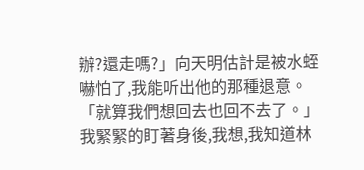辦?還走嗎?」向天明估計是被水蛭嚇怕了,我能听出他的那種退意。
「就算我們想回去也回不去了。」我緊緊的盯著身後,我想,我知道林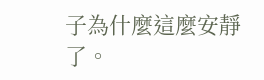子為什麼這麼安靜了。